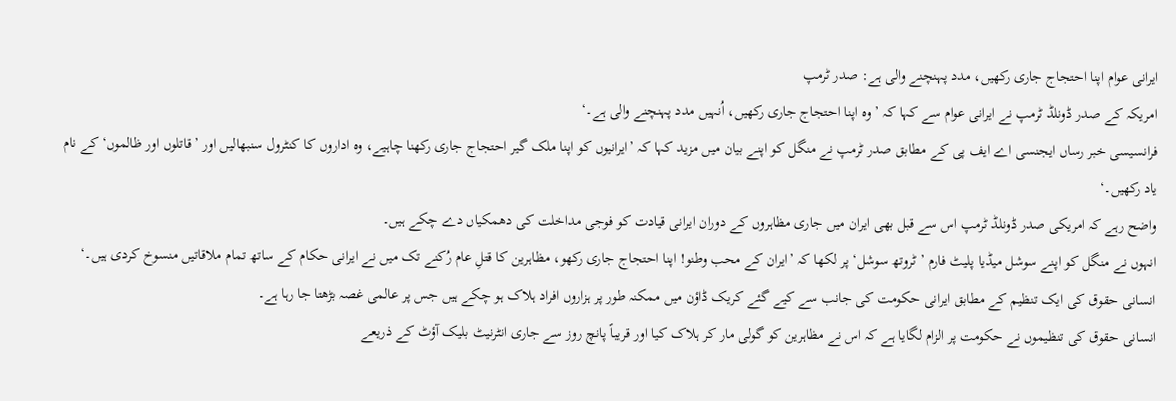ایرانی عوام اپنا احتجاج جاری رکھیں، مدد پہنچنے والی ہے: صدر ٹرمپ
امریکہ کے صدر ڈونلڈ ٹرمپ نے ایرانی عوام سے کہا کہ ’وہ اپنا احتجاج جاری رکھیں، اُنہیں مدد پہنچنے والی ہے۔‘
فرانسیسی خبر رساں ایجنسی اے ایف پی کے مطابق صدر ٹرمپ نے منگل کو اپنے بیان میں مزید کہا کہ ’ایرانیوں کو اپنا ملک گیر احتجاج جاری رکھنا چاہیے، وہ اداروں کا کنٹرول سنبھالیں اور ’قاتلوں اور ظالموں‘ کے نام یاد رکھیں۔‘
واضح رہے کہ امریکی صدر ڈونلڈ ٹرمپ اس سے قبل بھی ایران میں جاری مظاہروں کے دوران ایرانی قیادت کو فوجی مداخلت کی دھمکیاں دے چکے ہیں۔
انہوں نے منگل کو اپنے سوشل میڈیا پلیٹ فارم ’ٹروتھ سوشل‘ پر لکھا کہ ’ایران کے محب وطنو! اپنا احتجاج جاری رکھو، مظاہرین کا قتلِ عام رُکنے تک میں نے ایرانی حکام کے ساتھ تمام ملاقاتیں منسوخ کردی ہیں۔‘
انسانی حقوق کی ایک تنظیم کے مطابق ایرانی حکومت کی جانب سے کیے گئے کریک ڈاؤن میں ممکنہ طور پر ہزاروں افراد ہلاک ہو چکے ہیں جس پر عالمی غصہ بڑھتا جا رہا ہے۔
انسانی حقوق کی تنظیموں نے حکومت پر الزام لگایا ہے کہ اس نے مظاہرین کو گولی مار کر ہلاک کیا اور قریباً پانچ روز سے جاری انٹرنیٹ بلیک آؤٹ کے ذریعے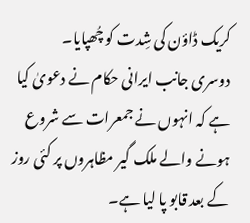کریک ڈاؤن کی شِدت کو چُھپایا۔
دوسری جانب ایرانی حکام نے دعویٰ کیا ہے کہ انہوں نے جمعرات سے شروع ہونے والے ملک گیر مظاہروں پر کئی روز کے بعد قابو پا لیا ہے۔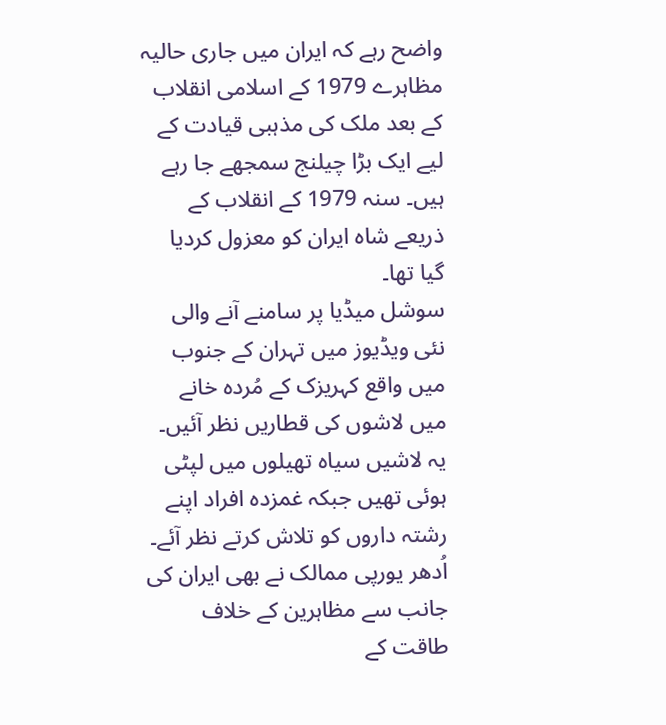واضح رہے کہ ایران میں جاری حالیہ مظاہرے 1979 کے اسلامی انقلاب کے بعد ملک کی مذہبی قیادت کے لیے ایک بڑا چیلنج سمجھے جا رہے ہیں۔ سنہ 1979 کے انقلاب کے ذریعے شاہ ایران کو معزول کردیا گیا تھا۔
سوشل میڈیا پر سامنے آنے والی نئی ویڈیوز میں تہران کے جنوب میں واقع کہریزک کے مُردہ خانے میں لاشوں کی قطاریں نظر آئیں۔ یہ لاشیں سیاہ تھیلوں میں لپٹی ہوئی تھیں جبکہ غمزدہ افراد اپنے رشتہ داروں کو تلاش کرتے نظر آئے۔
اُدھر یورپی ممالک نے بھی ایران کی جانب سے مظاہرین کے خلاف طاقت کے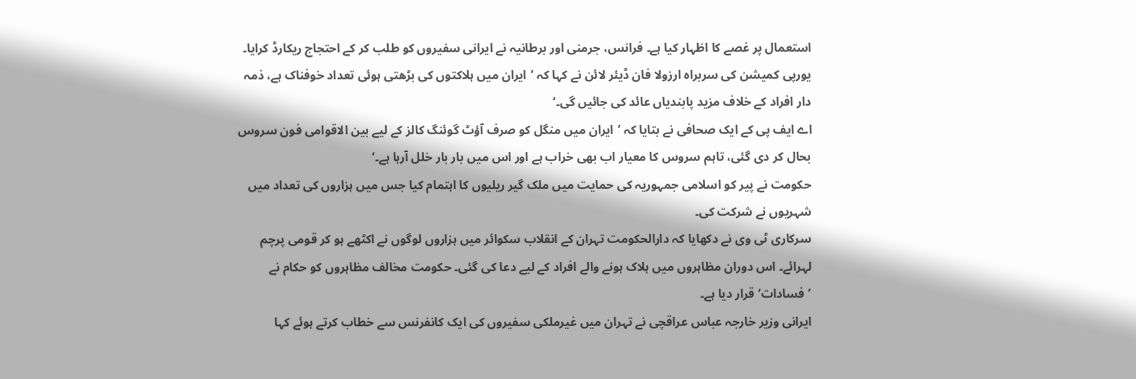استعمال پر غصے کا اظہار کیا ہے۔ فرانس، جرمنی اور برطانیہ نے ایرانی سفیروں کو طلب کر کے احتجاج ریکارڈ کرایا۔
یورپی کمیشن کی سربراہ ارزولا فان ڈیئر لائن نے کہا کہ ’ایران میں ہلاکتوں کی بڑھتی ہوئی تعداد خوفناک ہے، ذمہ دار افراد کے خلاف مزید پابندیاں عائد کی جائیں گی۔‘
اے ایف پی کے ایک صحافی نے بتایا کہ ’ایران میں منگل کو صرف آؤٹ گوئنگ کالز کے لیے بین الاقوامی فون سروس بحال کر دی گئی، تاہم سروس کا معیار اب بھی خراب ہے اور اس میں بار بار خلل آرہا ہے۔‘
حکومت نے پیر کو اسلامی جمہوریہ کی حمایت میں ملک گیر ریلیوں کا اہتمام کیا جس میں ہزاروں کی تعداد میں شہریوں نے شرکت کی۔
سرکاری ٹی وی نے دکھایا کہ دارالحکومت تہران کے انقلاب سکوائر میں ہزاروں لوگوں نے اکٹھے ہو کر قومی پرچم لہرائے۔ اس دوران مظاہروں میں ہلاک ہونے والے افراد کے لیے دعا کی گئی۔ حکومت مخالف مظاہروں کو حکام نے ’فسادات‘ قرار دیا ہے۔
ایرانی وزیر خارجہ عباس عراقچی نے تہران میں غیرملکی سفیروں کی ایک کانفرنس سے خطاب کرتے ہوئے کہا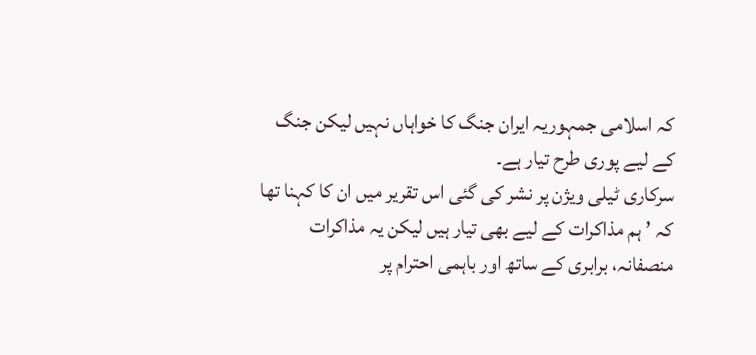کہ اسلامی جمہوریہ ایران جنگ کا خواہاں نہیں لیکن جنگ کے لیے پوری طرح تیار ہے۔
سرکاری ٹیلی ویژن پر نشر کی گئی اس تقریر میں ان کا کہنا تھا کہ ’ہم مذاکرات کے لیے بھی تیار ہیں لیکن یہ مذاکرات منصفانہ، برابری کے ساتھ اور باہمی احترام پر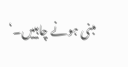مبنی ہونے چاہییں۔‘